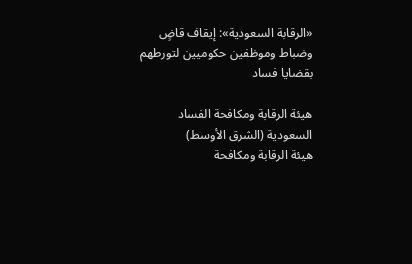«الرقابة السعودية»: إيقاف قاضٍ وضباط وموظفين حكوميين لتورطهم بقضايا فساد

هيئة الرقابة ومكافحة الفساد السعودية (الشرق الأوسط)
هيئة الرقابة ومكافحة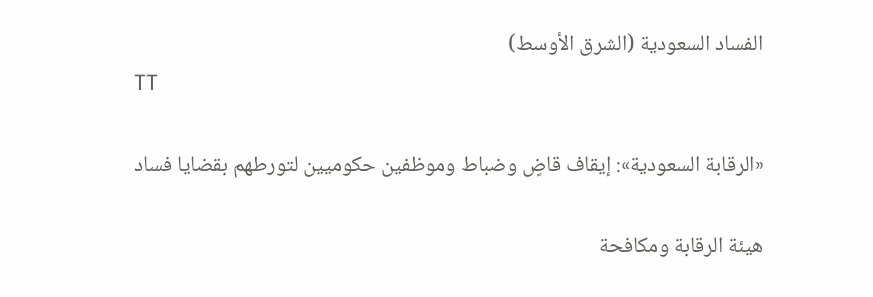الفساد السعودية (الشرق الأوسط)
TT

«الرقابة السعودية»: إيقاف قاضٍ وضباط وموظفين حكوميين لتورطهم بقضايا فساد

هيئة الرقابة ومكافحة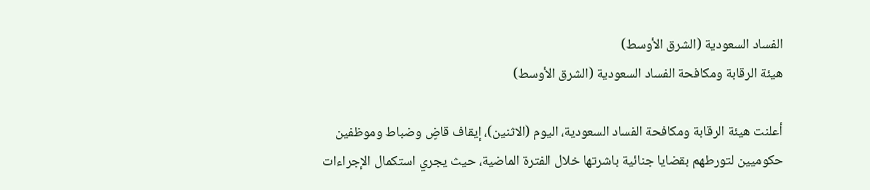الفساد السعودية (الشرق الأوسط)
هيئة الرقابة ومكافحة الفساد السعودية (الشرق الأوسط)

أعلنت هيئة الرقابة ومكافحة الفساد السعودية، اليوم (الاثنين)، إيقاف قاضٍ وضباط وموظفين حكوميين لتورطهم بقضايا جنائية باشرتها خلال الفترة الماضية، حيث يجري استكمال الإجراءات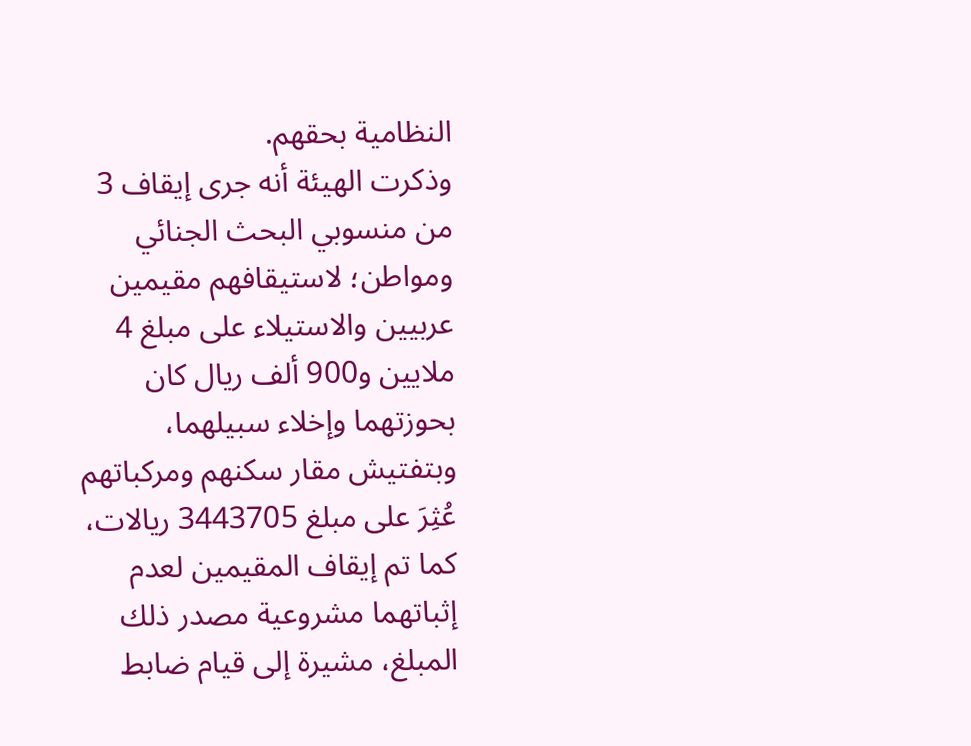النظامية بحقهم.
وذكرت الهيئة أنه جرى إيقاف 3 من منسوبي البحث الجنائي ومواطن؛ لاستيقافهم مقيمين عربيين والاستيلاء على مبلغ 4 ملايين و900 ألف ريال كان بحوزتهما وإخلاء سبيلهما، وبتفتيش مقار سكنهم ومركباتهم عُثِرَ على مبلغ 3443705 ريالات، كما تم إيقاف المقيمين لعدم إثباتهما مشروعية مصدر ذلك المبلغ، مشيرة إلى قيام ضابط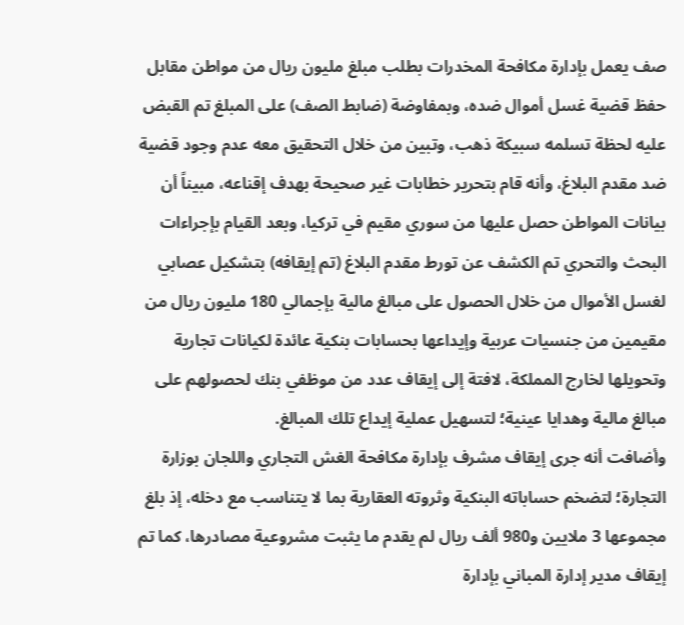صف يعمل بإدارة مكافحة المخدرات بطلب مبلغ مليون ريال من مواطن مقابل حفظ قضية غسل أموال ضده، وبمفاوضة (ضابط الصف) على المبلغ تم القبض عليه لحظة تسلمه سبيكة ذهب، وتبين من خلال التحقيق معه عدم وجود قضية ضد مقدم البلاغ، وأنه قام بتحرير خطابات غير صحيحة بهدف إقناعه، مبيناً أن بيانات المواطن حصل عليها من سوري مقيم في تركيا، وبعد القيام بإجراءات البحث والتحري تم الكشف عن تورط مقدم البلاغ (تم إيقافه) بتشكيل عصابي لغسل الأموال من خلال الحصول على مبالغ مالية بإجمالي 180 مليون ريال من مقيمين من جنسيات عربية وإيداعها بحسابات بنكية عائدة لكيانات تجارية وتحويلها لخارج المملكة، لافتة إلى إيقاف عدد من موظفي بنك لحصولهم على مبالغ مالية وهدايا عينية؛ لتسهيل عملية إيداع تلك المبالغ.
وأضافت أنه جرى إيقاف مشرف بإدارة مكافحة الغش التجاري واللجان بوزارة التجارة؛ لتضخم حساباته البنكية وثروته العقارية بما لا يتناسب مع دخله، إذ بلغ مجموعها 3 ملايين و980 ألف ريال لم يقدم ما يثبت مشروعية مصادرها، كما تم إيقاف مدير إدارة المباني بإدارة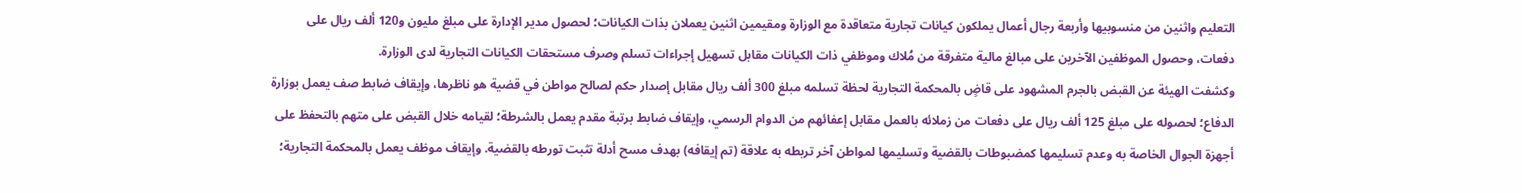التعليم واثنين من منسوبيها وأربعة رجال أعمال يملكون كيانات تجارية متعاقدة مع الوزارة ومقيمين اثنين يعملان بذات الكيانات؛ لحصول مدير الإدارة على مبلغ مليون و120 ألف ريال على دفعات، وحصول الموظفين الآخرين على مبالغ مالية متفرقة من مُلاك وموظفي ذات الكيانات مقابل تسهيل إجراءات تسلم وصرف مستحقات الكيانات التجارية لدى الوزارة.
وكشفت الهيئة عن القبض بالجرم المشهود على قاضٍ بالمحكمة التجارية لحظة تسلمه مبلغ 300 ألف ريال مقابل إصدار حكم لصالح مواطن في قضية هو ناظرها، وإيقاف ضابط صف يعمل بوزارة الدفاع؛ لحصوله على مبلغ 125 ألف ريال على دفعات من زملائه بالعمل مقابل إعفائهم من الدوام الرسمي، وإيقاف ضابط برتبة مقدم يعمل بالشرطة؛ لقيامه خلال القبض على متهم بالتحفظ على أجهزة الجوال الخاصة به وعدم تسليمها كمضبوطات بالقضية وتسليمها لمواطن آخر تربطه به علاقة (تم إيقافه) بهدف مسح أدلة تثبت تورطه بالقضية. وإيقاف موظف يعمل بالمحكمة التجارية؛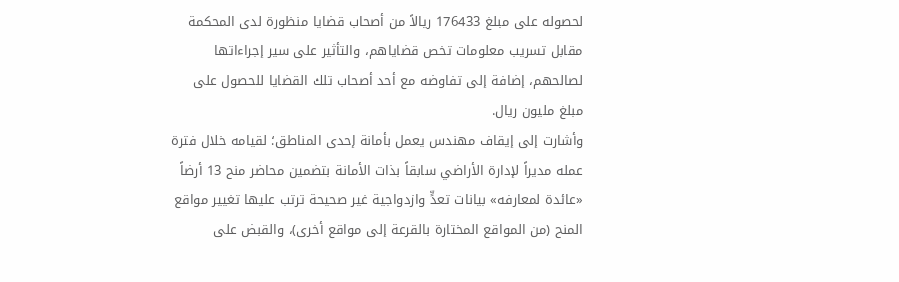لحصوله على مبلغ 176433 ريالاً من أصحاب قضايا منظورة لدى المحكمة مقابل تسريب معلومات تخص قضاياهم، والتأثير على سير إجراءاتها لصالحهم، إضافة إلى تفاوضه مع أحد أصحاب تلك القضايا للحصول على مبلغ مليون ريال.
وأشارت إلى إيقاف مهندس يعمل بأمانة إحدى المناطق؛ لقيامه خلال فترة عمله مديراً لإدارة الأراضي سابقاً بذات الأمانة بتضمين محاضر منح 13 أرضاً «عائدة لمعارفه» بيانات تعدٍّ وازدواجية غير صحيحة ترتب عليها تغيير مواقع المنح (من المواقع المختارة بالقرعة إلى مواقع أخرى)، والقبض على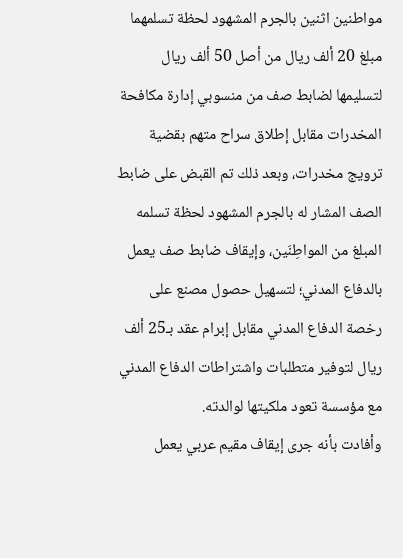مواطنين اثنين بالجرم المشهود لحظة تسلمهما مبلغ 20 ألف ريال من أصل 50 ألف ريال لتسليمها لضابط صف من منسوبي إدارة مكافحة المخدرات مقابل إطلاق سراح متهم بقضية ترويج مخدرات، وبعد ذلك تم القبض على ضابط الصف المشار له بالجرم المشهود لحظة تسلمه المبلغ من المواطِنَين، وإيقاف ضابط صف يعمل بالدفاع المدني؛ لتسهيل حصول مصنع على رخصة الدفاع المدني مقابل إبرام عقد بـ25 ألف ريال لتوفير متطلبات واشتراطات الدفاع المدني مع مؤسسة تعود ملكيتها لوالدته.
وأفادت بأنه جرى إيقاف مقيم عربي يعمل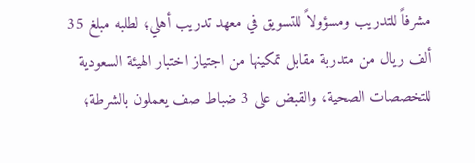مشرفاً للتدريب ومسؤولاً للتسويق في معهد تدريب أهلي؛ لطلبه مبلغ 35 ألف ريال من متدربة مقابل تمكينها من اجتياز اختبار الهيئة السعودية للتخصصات الصحية، والقبض على 3 ضباط صف يعملون بالشرطة؛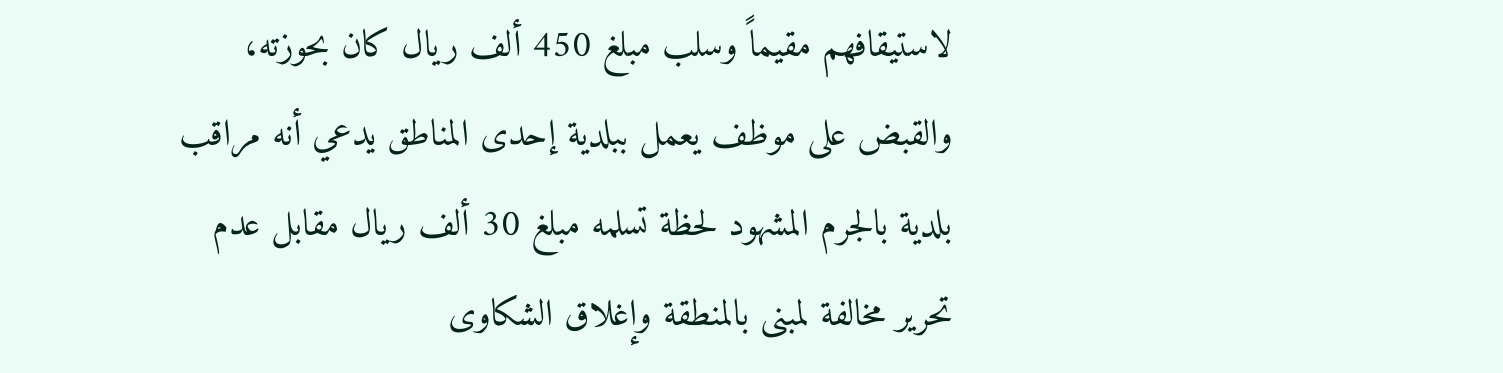لاستيقافهم مقيماً وسلب مبلغ 450 ألف ريال كان بحوزته، والقبض على موظف يعمل ببلدية إحدى المناطق يدعي أنه مراقب بلدية بالجرم المشهود لحظة تسلمه مبلغ 30 ألف ريال مقابل عدم تحرير مخالفة لمبنى بالمنطقة وإغلاق الشكاوى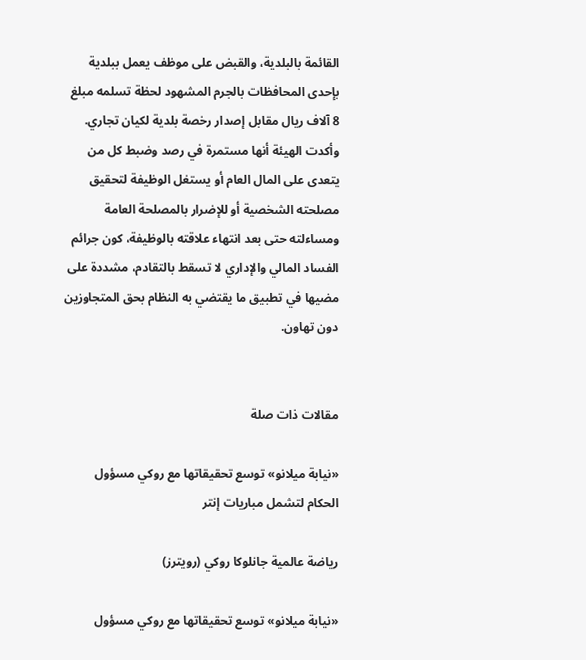القائمة بالبلدية، والقبض على موظف يعمل ببلدية بإحدى المحافظات بالجرم المشهود لحظة تسلمه مبلغ 8 آلاف ريال مقابل إصدار رخصة بلدية لكيان تجاري.
وأكدت الهيئة أنها مستمرة في رصد وضبط كل من يتعدى على المال العام أو يستغل الوظيفة لتحقيق مصلحته الشخصية أو للإضرار بالمصلحة العامة ومساءلته حتى بعد انتهاء علاقته بالوظيفة، كون جرائم الفساد المالي والإداري لا تسقط بالتقادم، مشددة على مضيها في تطبيق ما يقتضي به النظام بحق المتجاوزين دون تهاون.


مقالات ذات صلة

«نيابة ميلانو» توسع تحقيقاتها مع روكي مسؤول الحكام لتشمل مباريات إنتر

رياضة عالمية جانلوكا روكي (رويترز)

«نيابة ميلانو» توسع تحقيقاتها مع روكي مسؤول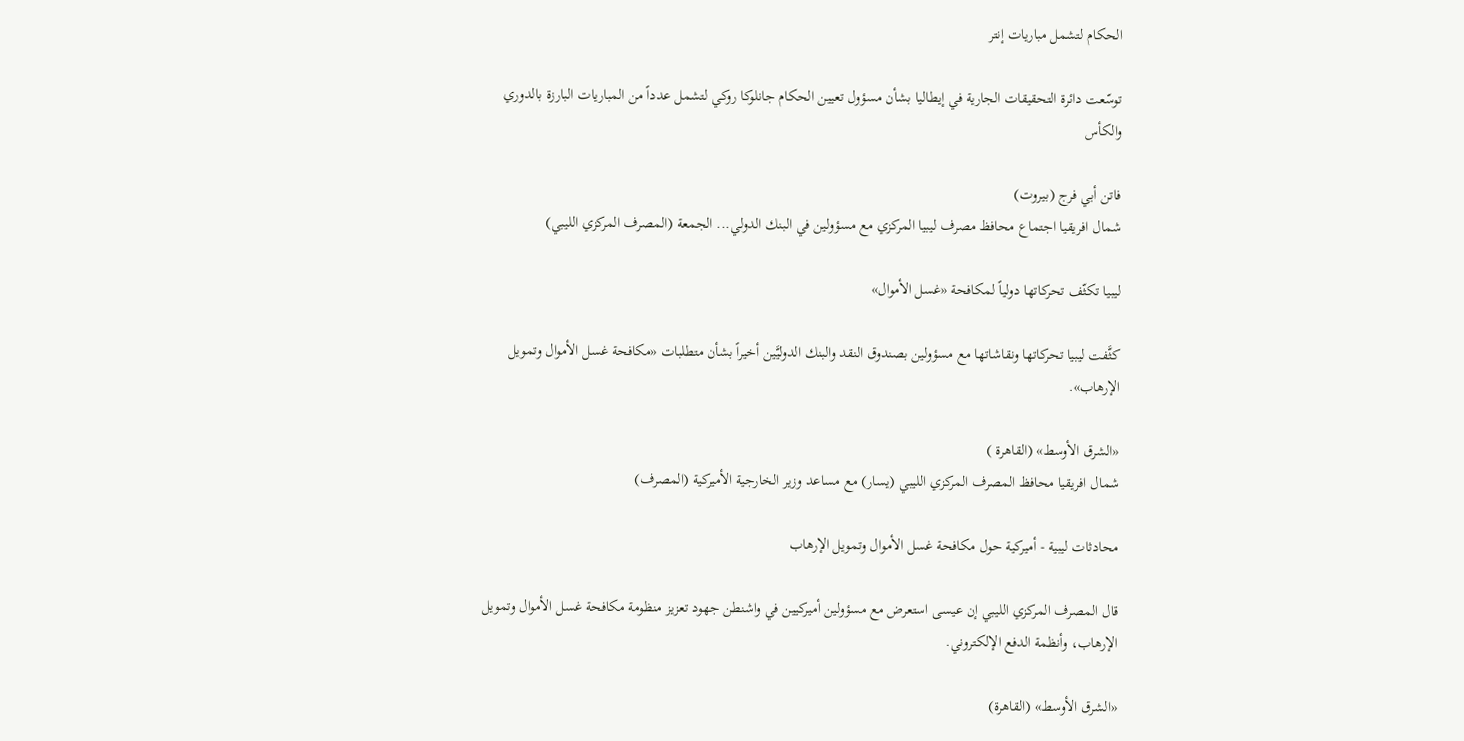الحكام لتشمل مباريات إنتر

توسّعت دائرة التحقيقات الجارية في إيطاليا بشأن مسؤول تعيين الحكام جانلوكا روكي لتشمل عدداً من المباريات البارزة بالدوري والكأس

فاتن أبي فرج (بيروت)
شمال افريقيا اجتماع محافظ مصرف ليبيا المركزي مع مسؤولين في البنك الدولي... الجمعة (المصرف المركزي الليبي)

ليبيا تكثّف تحركاتها دولياً لمكافحة «غسل الأموال»

كثَّفت ليبيا تحركاتها ونقاشاتها مع مسؤولين بصندوق النقد والبنك الدوليَّين أخيراً بشأن متطلبات «مكافحة غسل الأموال وتمويل الإرهاب».

«الشرق الأوسط» (القاهرة )
شمال افريقيا محافظ المصرف المركزي الليبي (يسار) مع مساعد وزير الخارجية الأميركية (المصرف)

محادثات ليبية - أميركية حول مكافحة غسل الأموال وتمويل الإرهاب

قال المصرف المركزي الليبي إن عيسى استعرض مع مسؤولين أميركيين في واشنطن جهود تعزيز منظومة مكافحة غسل الأموال وتمويل الإرهاب، وأنظمة الدفع الإلكتروني.

«الشرق الأوسط» (القاهرة)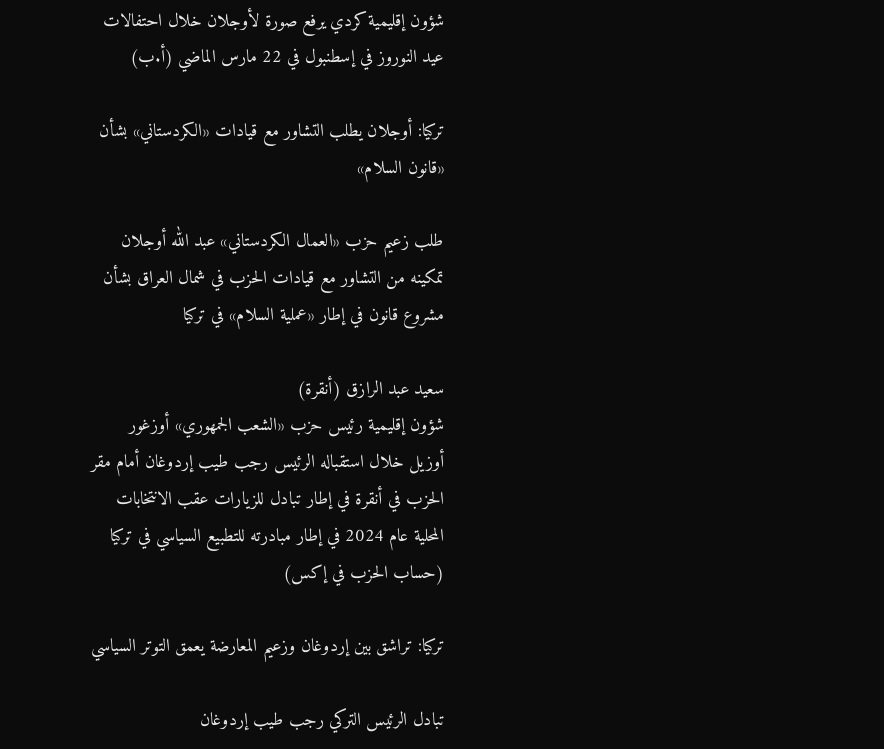شؤون إقليمية كردي يرفع صورة لأوجلان خلال احتفالات عيد النوروز في إسطنبول في 22 مارس الماضي (أ.ب)

تركيا: أوجلان يطلب التشاور مع قيادات «الكردستاني» بشأن «قانون السلام»

طلب زعيم حزب «العمال الكردستاني» عبد الله أوجلان تمكينه من التشاور مع قيادات الحزب في شمال العراق بشأن مشروع قانون في إطار «عملية السلام» في تركيا

سعيد عبد الرازق (أنقرة)
شؤون إقليمية رئيس حزب «الشعب الجمهوري» أوزغور أوزيل خلال استقباله الرئيس رجب طيب إردوغان أمام مقر الحزب في أنقرة في إطار تبادل للزيارات عقب الانتخابات المحلية عام 2024 في إطار مبادرته للتطبيع السياسي في تركيا (حساب الحزب في إكس)

تركيا: تراشق بين إردوغان وزعيم المعارضة يعمق التوتر السياسي

تبادل الرئيس التركي رجب طيب إردوغان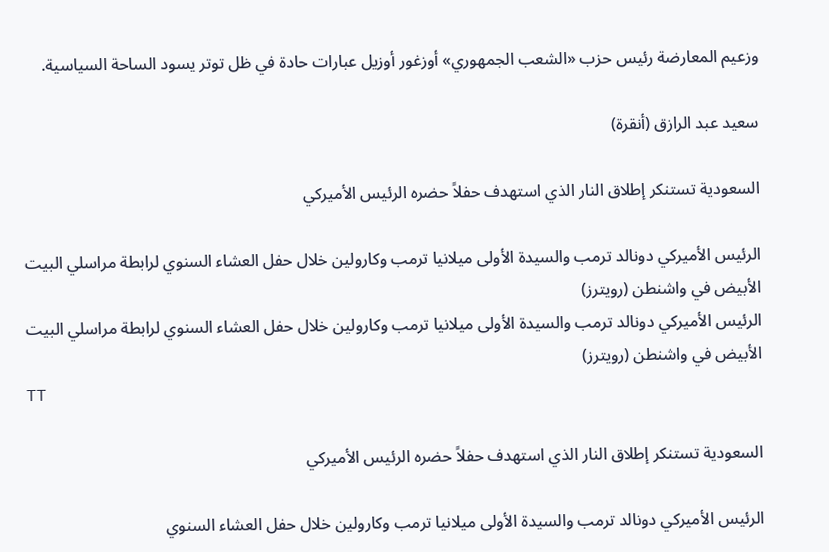وزعيم المعارضة رئيس حزب «الشعب الجمهوري» أوزغور أوزيل عبارات حادة في ظل توتر يسود الساحة السياسية.

سعيد عبد الرازق (أنقرة)

السعودية تستنكر إطلاق النار الذي استهدف حفلاً حضره الرئيس الأميركي

الرئيس الأميركي دونالد ترمب والسيدة الأولى ميلانيا ترمب وكارولين خلال حفل العشاء السنوي لرابطة مراسلي البيت الأبيض في واشنطن (رويترز)
الرئيس الأميركي دونالد ترمب والسيدة الأولى ميلانيا ترمب وكارولين خلال حفل العشاء السنوي لرابطة مراسلي البيت الأبيض في واشنطن (رويترز)
TT

السعودية تستنكر إطلاق النار الذي استهدف حفلاً حضره الرئيس الأميركي

الرئيس الأميركي دونالد ترمب والسيدة الأولى ميلانيا ترمب وكارولين خلال حفل العشاء السنوي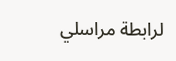لرابطة مراسلي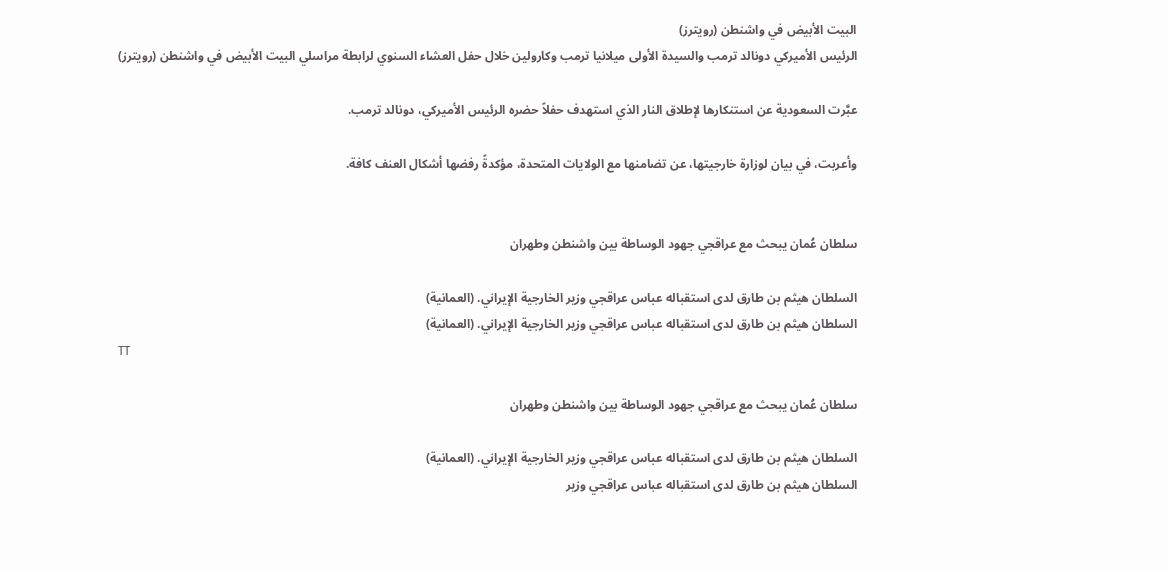البيت الأبيض في واشنطن (رويترز)
الرئيس الأميركي دونالد ترمب والسيدة الأولى ميلانيا ترمب وكارولين خلال حفل العشاء السنوي لرابطة مراسلي البيت الأبيض في واشنطن (رويترز)

عبَّرت السعودية عن استنكارها لإطلاق النار الذي استهدف حفلاً حضره الرئيس الأميركي، دونالد ترمب.

وأعربت، في بيان لوزارة خارجيتها، عن تضامنها مع الولايات المتحدة، مؤكدةً رفضها أشكال العنف كافة.


سلطان عُمان يبحث مع عراقجي جهود الوساطة بين واشنطن وطهران

السلطان هيثم بن طارق لدى استقباله عباس عراقجي وزير الخارجية الإيراني. (العمانية)
السلطان هيثم بن طارق لدى استقباله عباس عراقجي وزير الخارجية الإيراني. (العمانية)
TT

سلطان عُمان يبحث مع عراقجي جهود الوساطة بين واشنطن وطهران

السلطان هيثم بن طارق لدى استقباله عباس عراقجي وزير الخارجية الإيراني. (العمانية)
السلطان هيثم بن طارق لدى استقباله عباس عراقجي وزير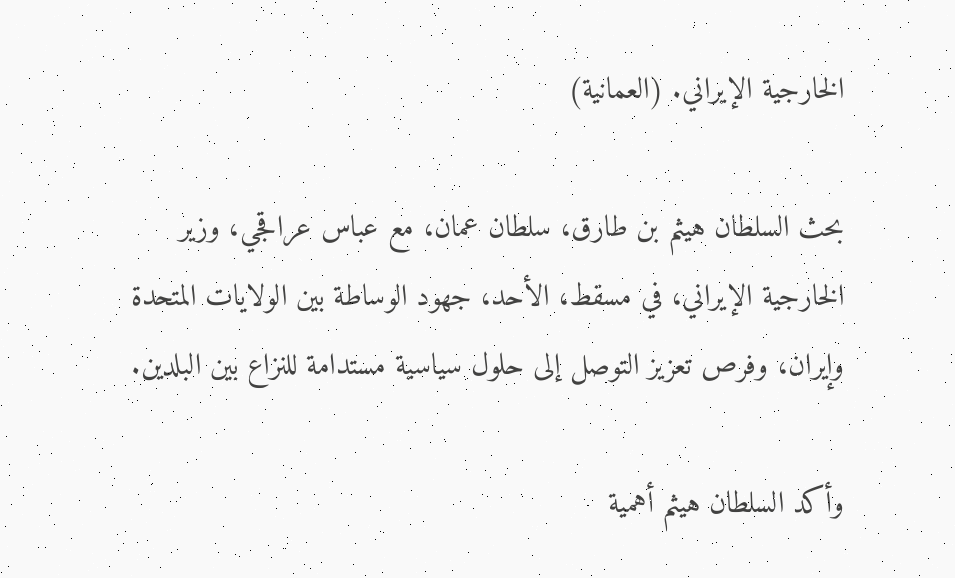الخارجية الإيراني. (العمانية)

بحث السلطان هيثم بن طارق، سلطان عمان، مع عباس عراقجي، وزير الخارجية الإيراني، في مسقط، الأحد، جهود الوساطة بين الولايات المتحدة وإيران، وفرص تعزيز التوصل إلى حلول سياسية مستدامة للنزاع بين البلدين.

وأكد السلطان هيثم أهمية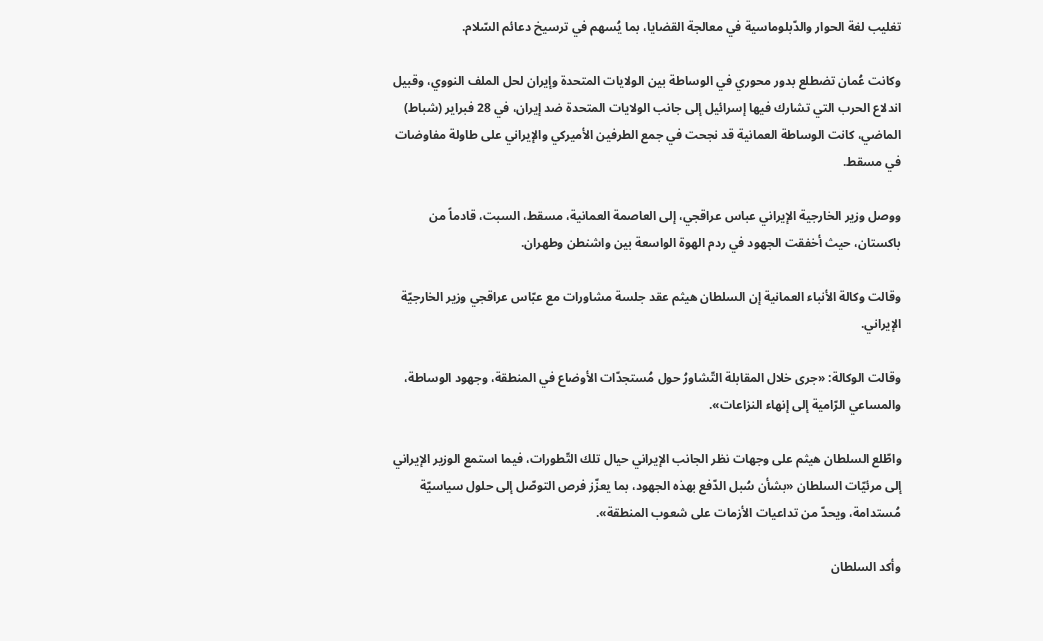تغليب لغة الحوار والدّبلوماسية في معالجة القضايا، بما يُسهم في ترسيخ دعائم السّلام.

وكانت عُمان تضطلع بدور محوري في الوساطة بين الولايات المتحدة وإيران لحل الملف النووي، وقبيل اندلاع الحرب التي تشارك فيها إسرائيل إلى جانب الولايات المتحدة ضد إيران، في 28 فبراير (شباط) الماضي، كانت الوساطة العمانية قد نجحت في جمع الطرفين الأميركي والإيراني على طاولة مفاوضات في مسقط.

ووصل وزير الخارجية الإيراني عباس عراقجي، إلى العاصمة العمانية، مسقط، السبت، قادماً من باكستان، حيث أخفقت الجهود في ردم الهوة الواسعة بين واشنطن وطهران.

وقالت وكالة الأنباء العمانية إن السلطان هيثم عقد جلسة مشاورات مع عبّاس عراقجي وزير الخارجيّة الإيراني.

وقالت الوكالة: «جرى خلال المقابلة التّشاورُ حول مُستجدّات الأوضاع في المنطقة، وجهود الوساطة، والمساعي الرّامية إلى إنهاء النزاعات».

واطّلع السلطان هيثم على وجهات نظر الجانب الإيراني حيال تلك التّطورات، فيما استمع الوزير الإيراني إلى مرئيّات السلطان «بشأن سُبل الدّفع بهذه الجهود، بما يعزّز فرص التوصّل إلى حلول سياسيّة مُستدامة، ويحدّ من تداعيات الأزمات على شعوب المنطقة».

وأكد السلطان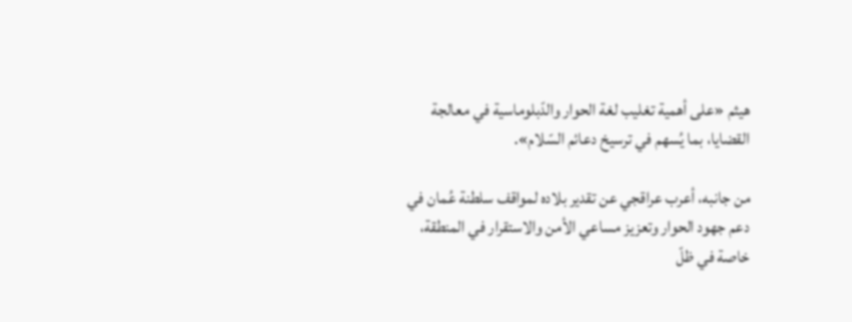هيثم «على أهمية تغليب لغة الحوار والدّبلوماسية في معالجة القضايا، بما يُسهم في ترسيخ دعائم السّلام».

من جانبه، أعرب عراقجي عن تقدير بلاده لمواقف سلطنة عُمان في دعم جهود الحوار وتعزيز مساعي الأمن والاستقرار في المنطقة، خاصة في ظلّ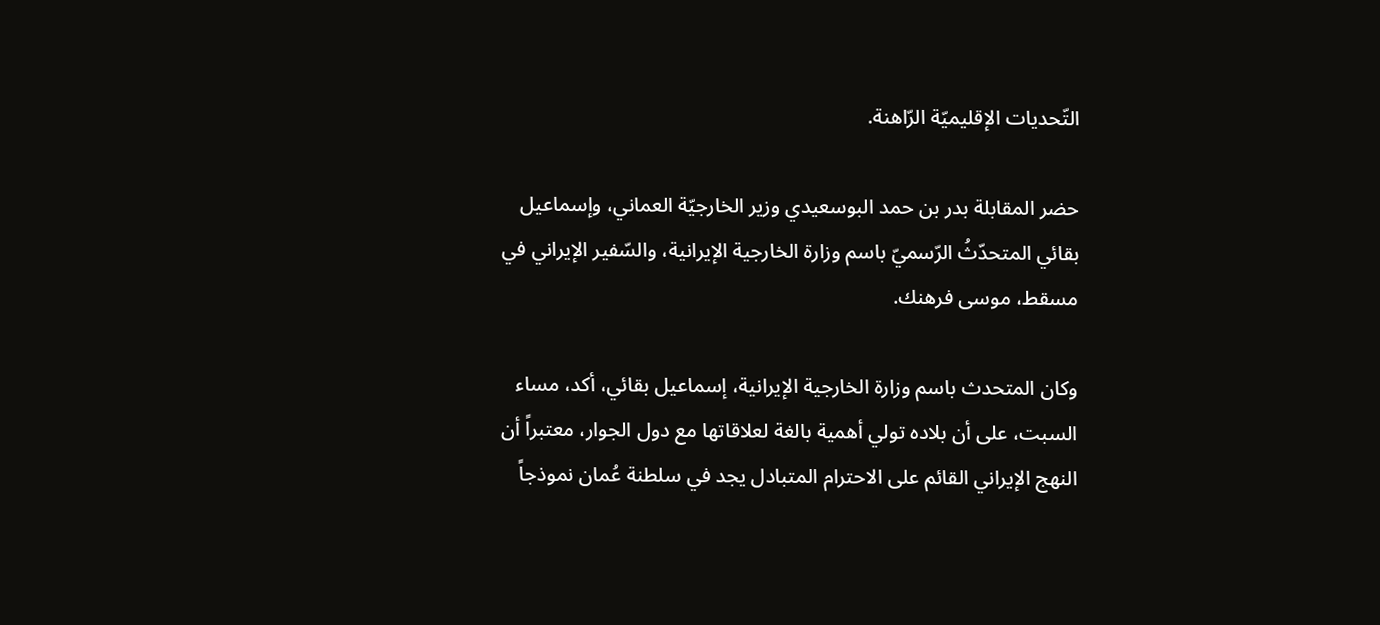التّحديات الإقليميّة الرّاهنة.

حضر المقابلة بدر بن حمد البوسعيدي وزير الخارجيّة العماني، وإسماعيل بقائي المتحدّثُ الرّسميّ باسم وزارة الخارجية الإيرانية، والسّفير الإيراني في مسقط، موسى فرهنك.

وكان المتحدث باسم وزارة الخارجية الإيرانية، إسماعيل بقائي، أكد، مساء السبت، على أن بلاده تولي أهمية بالغة لعلاقاتها مع دول الجوار، معتبراً أن النهج الإيراني القائم على الاحترام المتبادل يجد في سلطنة عُمان نموذجاً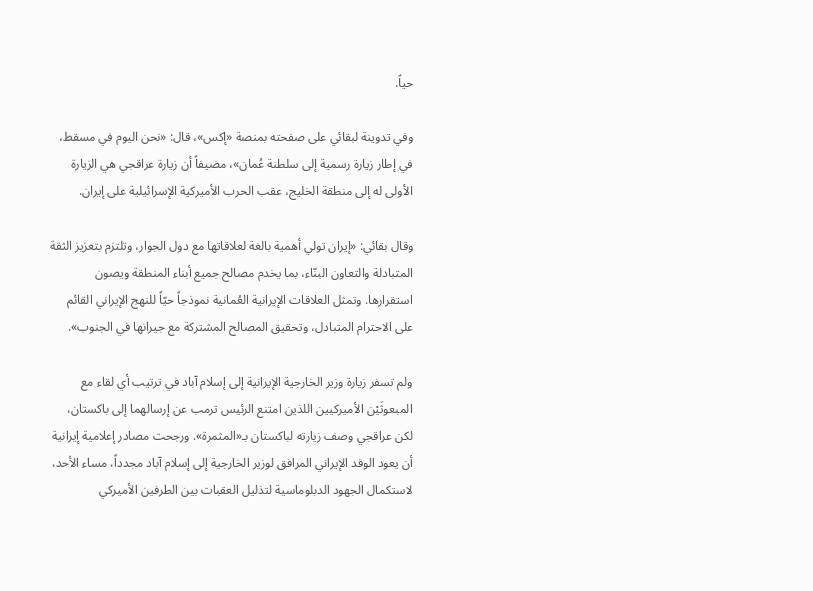حياً.

وفي تدوينة لبقائي على صفحته بمنصة «إكس»، قال: «نحن اليوم في مسقط، في إطار زيارة رسمية إلى سلطنة عُمان»، مضيفاً أن زيارة عراقجي هي الزيارة الأولى له إلى منطقة الخليج، عقب الحرب الأميركية الإسرائيلية على إيران.

وقال بقائي: «إيران تولي أهمية بالغة لعلاقاتها مع دول الجوار، وتلتزم بتعزيز الثقة المتبادلة والتعاون البنّاء، بما يخدم مصالح جميع أبناء المنطقة ويصون استقرارها. وتمثل العلاقات الإيرانية العُمانية نموذجاً حيّاً للنهج الإيراني القائم على الاحترام المتبادل، وتحقيق المصالح المشتركة مع جيرانها في الجنوب».

ولم تسفر زيارة وزير الخارجية الإيرانية إلى إسلام آباد في ترتيب أي لقاء مع المبعوثَيْن الأميركيين اللذين امتنع الرئيس ترمب عن إرسالهما إلى باكستان، لكن عراقجي وصف زيارته لباكستان بـ«المثمرة». ورجحت مصادر إعلامية إيرانية أن يعود الوفد الإيراني المرافق لوزير الخارجية إلى إسلام آباد مجدداً، مساء الأحد، لاستكمال الجهود الدبلوماسية لتذليل العقبات بين الطرفين الأميركي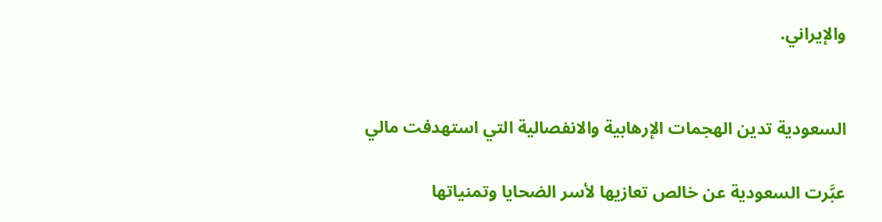والإيراني.


السعودية تدين الهجمات الإرهابية والانفصالية التي استهدفت مالي

عبَّرت السعودية عن خالص تعازيها لأسر الضحايا وتمنياتها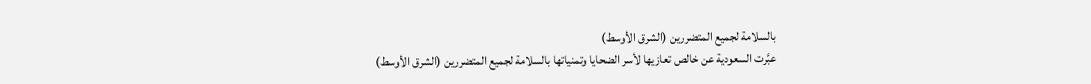بالسلامة لجميع المتضررين (الشرق الأوسط)
عبَّرت السعودية عن خالص تعازيها لأسر الضحايا وتمنياتها بالسلامة لجميع المتضررين (الشرق الأوسط)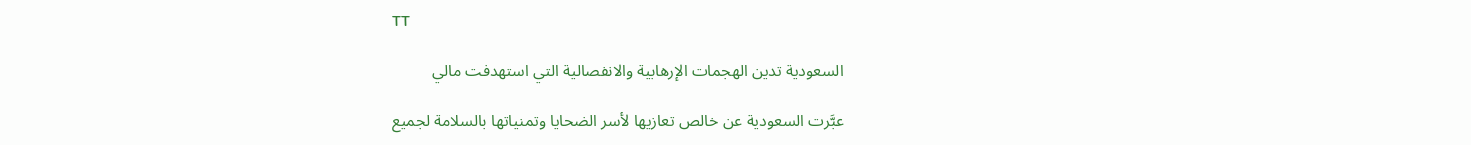TT

السعودية تدين الهجمات الإرهابية والانفصالية التي استهدفت مالي

عبَّرت السعودية عن خالص تعازيها لأسر الضحايا وتمنياتها بالسلامة لجميع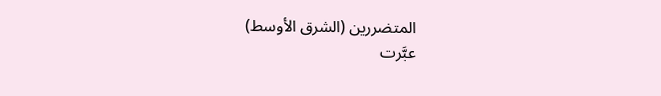المتضررين (الشرق الأوسط)
عبَّرت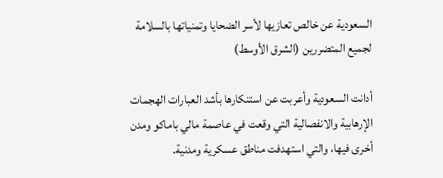السعودية عن خالص تعازيها لأسر الضحايا وتمنياتها بالسلامة لجميع المتضررين (الشرق الأوسط)

أدانت السعودية وأعربت عن استنكارها بأشد العبارات الهجمات الإرهابية والانفصالية التي وقعت في عاصمة مالي باماكو ومدن أخرى فيها، والتي استهدفت مناطق عسكرية ومدنية.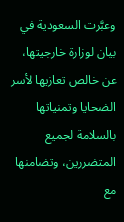وعبَّرت السعودية في بيان لوزارة خارجيتها، عن خالص تعازيها لأسر الضحايا وتمنياتها بالسلامة لجميع المتضررين، وتضامنها مع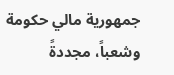جمهورية مالي حكومة وشعباً، مجددةً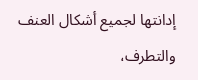إدانتها لجميع أشكال العنف والتطرف،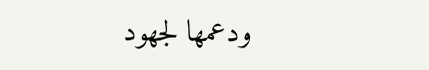ودعمها لجهود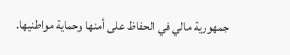جمهورية مالي في الحفاظ على أمنها وحماية مواطنيها.